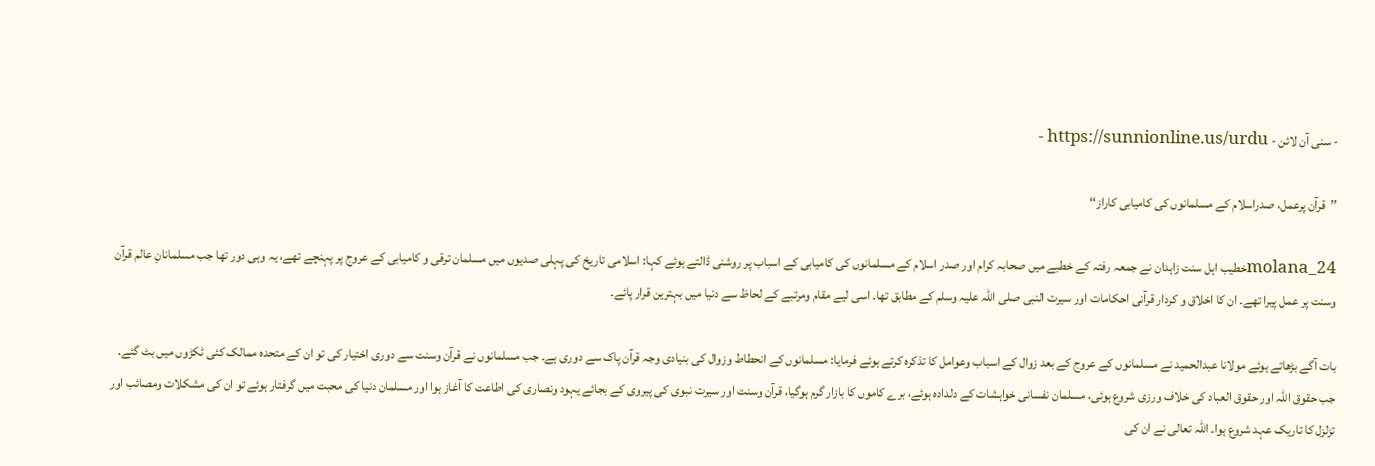- سنی آن لائن - https://sunnionline.us/urdu -

’’قرآن پرعمل، صدراسلام کے مسلمانوں کی کامیابی کاراز‘‘

molana_24خطیب اہل سنت زاہدان نے جمعہ رفتہ کے خطبے میں صحابہ کرام اور صدر اسلام کے مسلمانوں کی کامیابی کے اسباب پر روشنی ڈالتے ہوئے کہا: اسلامی تاریخ کی پہلی صدیوں میں مسلمان ترقی و کامیابی کے عروج پر پہنچے تھے، یہ وہی دور تھا جب مسلمانانِ عالم قرآن وسنت پر عمل پیرا تھے۔ ان کا اخلاق و کردار قرآنی احکامات اور سیرت النبی صلی اللہ علیہ وسلم کے مطابق تھا۔ اسی لیے مقام ومرتبے کے لحاظ سے دنیا میں بہترین قرار پائے۔

بات آگے بڑھاتے ہوئے مولانا عبدالحمید نے مسلمانوں کے عروج کے بعد زوال کے اسباب وعوامل کا تذکرہ کرتے ہوئے فرمایا: مسلمانوں کے انحطاط وزوال کی بنیادی وجہ قرآن پاک سے دوری ہے۔ جب مسلمانوں نے قرآن وسنت سے دوری اختیار کی تو ان کے متحدہ ممالک کئی ٹکڑوں میں بٹ گئے۔ جب حقوق اللہ اور حقوق العباد کی خلاف ورزی شروع ہوئی، مسلمان نفسانی خواہشات کے دلدادہ ہوئے، برے کاموں کا بازار گرم ہوگیا، قرآن وسنت اور سیرت نبوی کی پیروی کے بجائے یہود ونصاری کی اطاعت کا آغاز ہوا اور مسلمان دنیا کی محبت میں گرفتار ہوئے تو ان کی مشکلات ومصائب اور تزلزل کا تاریک عہد شروع ہوا۔ اللہ تعالی نے ان کی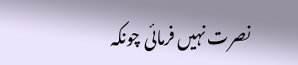نصرت نہیں فرمائی چونکہ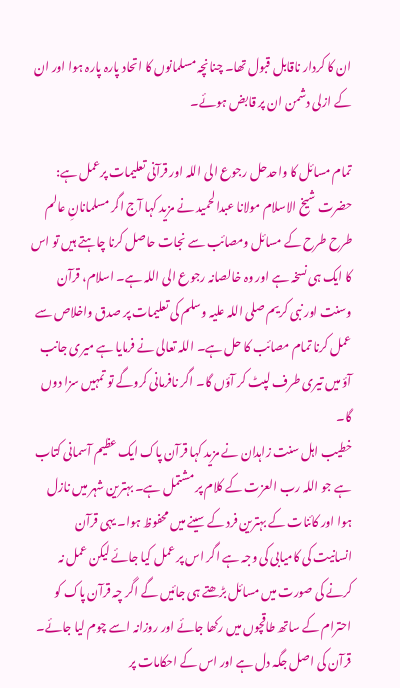ان کا کردار ناقابل قبول تھا۔ چنانچہ مسلمانوں کا اتحاد پارہ پارہ ہوا اور ان کے ازلی دشمن ان پر قابض ہوئے۔

تمام مسائل کا واحدحل رجوع الی اللہ اور قرآنی تعلیمات پرعمل ہے:
حضرت شیخ الاسلام مولانا عبدالحمید نے مزید کہا آج اگر مسلمانانِ عالم طرح طرح کے مسائل ومصائب سے نجات حاصل کرنا چاہتے ہیں تو اس کا ایک ہی نسخہ ہے اور وہ خالصانہ رجوع الی اللہ ہے۔ اسلام، قرآن وسنت اور نبی کریم صلی اللہ علیہ وسلم کی تعلیمات پر صدق واخلاص سے عمل کرنا تمام مصائب کا حل ہے۔ اللہ تعالی نے فرمایا ہے میری جانب آؤ میں تیری طرف لپٹ کر آؤں گا۔ اگر نافرمانی کروگے تو تمہیں سزا دوں گا۔
خطیب اہل سنت زاہدان نے مزید کہا قرآن پاک ایک عظیم آسمانی کتاب ہے جو اللہ رب العزت کے کلام پر مشتمل ہے۔ بہترین شہر میں نازل ہوا اور کائنات کے بہترین فرد کے سینے میں محفوظ ہوا۔ یہی قرآن انسانیت کی کامیابی کی وجہ ہے اگر اس پر عمل کیا جائے لیکن عمل نہ کرنے کی صورت میں مسائل بڑھتے ہی جائیں گے اگر چہ قرآن پاک کو احترام کے ساتھ طاقچوں میں رکھا جائے اور روزانہ اسے چوم لیا جائے۔ قرآن کی اصل جگہ دل ہے اور اس کے احکامات پر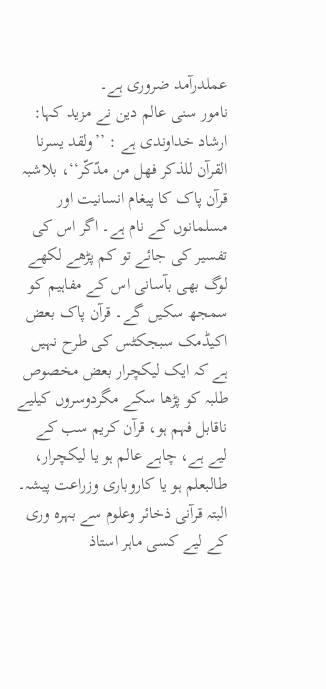عملدرآمد ضروری ہے۔
نامور سنی عالم دین نے مزید کہا: ارشاد خداوندی ہے : ’’ولقد یسرنا القرآن للذکر فھل من مدّکّر‘‘، بلاشبہ قرآن پاک کا پیغام انسانیت اور مسلمانوں کے نام ہے۔ اگر اس کی تفسیر کی جائے تو کم پڑھے لکھے لوگ بھی بآسانی اس کے مفاہیم کو سمجھ سکیں گے۔ قرآن پاک بعض اکیڈمک سبجکٹس کی طرح نہیں ہے کہ ایک لیکچرار بعض مخصوص طلبہ کو پڑھا سکے مگردوسروں کیلیے ناقابل فہم ہو، قرآن کریم سب کے لیے ہے، چاہے عالم ہو یا لیکچرار، طالبعلم ہو یا کاروباری وزراعت پیشہ۔ البتہ قرآنی ذخائر وعلوم سے بہرہ وری کے لیے کسی ماہر استاذ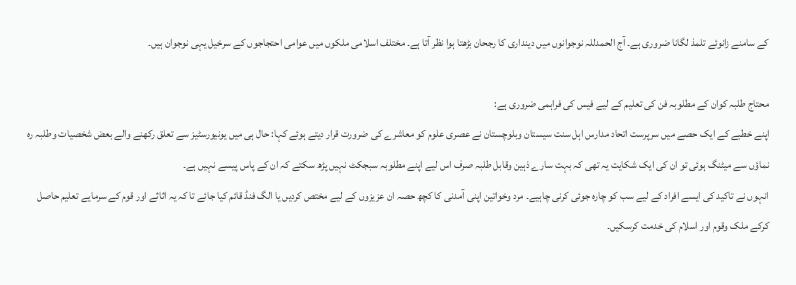کے سامنے زانوئے تلمذ لگانا ضروری ہے۔ آج الحمدللہ نوجوانوں میں دینداری کا رجحان بڑھتا ہوا نظر آتا ہے۔ مختلف اسلامی ملکوں میں عوامی احتجاجوں کے سرخیل یہی نوجوان ہیں۔

محتاج طلبہ کوان کے مطلوبہ فن کی تعلیم کے لیے فیس کی فراہمی ضروری ہے:
اپنے خطبے کے ایک حصے میں سرپرست اتحاد مدارس اہل سنت سیستان وبلوچستان نے عصری علوم کو معاشرے کی ضرورت قرار دیتے ہوئے کہا: حال ہی میں یونیورسٹیز سے تعلق رکھنے والے بعض شخصیات وطلبہ رہ نماؤں سے میٹنگ ہوئی تو ان کی ایک شکایت یہ تھی کہ بہت سارے ذہین وقابل طلبہ صرف اس لیے اپنے مطلوبہ سبجکٹ نہیں پڑھ سکتے کہ ان کے پاس پیسے نہیں ہے۔
انہوں نے تاکید کی ایسے افراد کے لیے سب کو چارہ جوئی کرنی چاہیے۔ مرد وخواتین اپنی آمدنی کا کچھ حصہ ان عزیزوں کے لیے مختص کردیں یا الگ فنڈ قائم کیا جائے تا کہ یہ اثاثے اور قوم کے سرمایے تعلیم حاصل کرکے ملک وقوم اور اسلام کی خدمت کرسکیں۔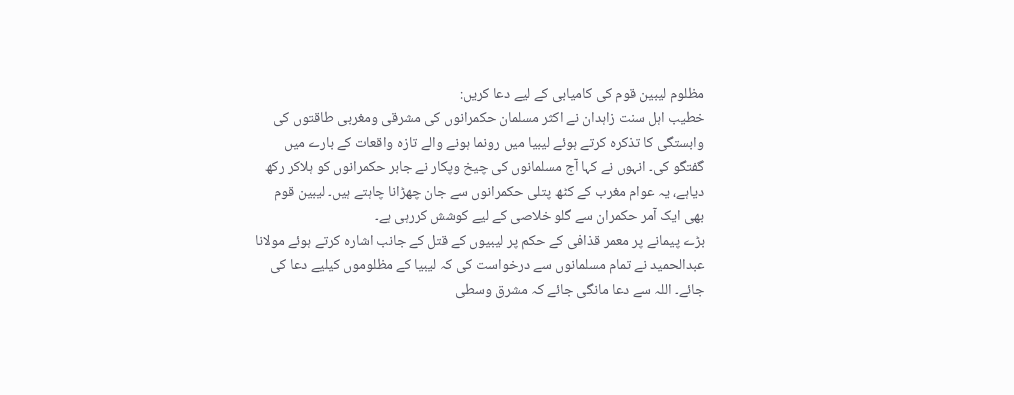مظلوم لیبین قوم کی کامیابی کے لیے دعا کریں:
خطیب اہل سنت زاہدان نے اکثر مسلمان حکمرانوں کی مشرقی ومغربی طاقتوں کی وابستگی کا تذکرہ کرتے ہوئے لیبیا میں رونما ہونے والے تازہ واقعات کے بارے میں گفتگو کی۔ انہوں نے کہا آج مسلمانوں کی چیخ وپکار نے جابر حکمرانوں کو ہلاکر رکھ دیاہے، یہ عوام مغرب کے کٹھ پتلی حکمرانوں سے جان چھڑانا چاہتے ہیں۔ لیبین قوم بھی ایک آمر حکمران سے گلو خلاصی کے لیے کوشش کررہی ہے۔
بڑے پیمانے پر معمر قذافی کے حکم پر لیبیوں کے قتل کے جانب اشارہ کرتے ہوئے مولانا عبدالحمید نے تمام مسلمانوں سے درخواست کی کہ لیبیا کے مظلوموں کیلیے دعا کی جائے۔ اللہ سے دعا مانگی جائے کہ مشرق وسطی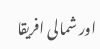اور شمالی افریقا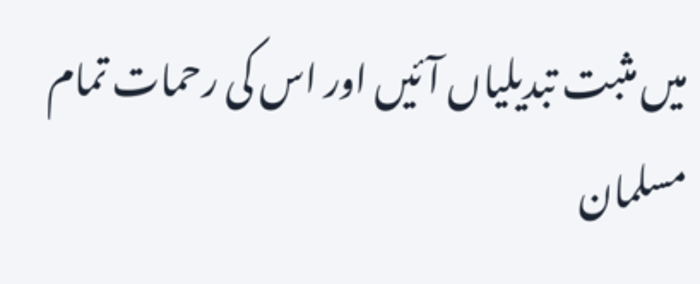میں مثبت تبدیلیاں آئیں اور اس کی رحمات تمام مسلمان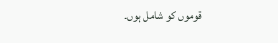قوموں کو شامل ہوں۔